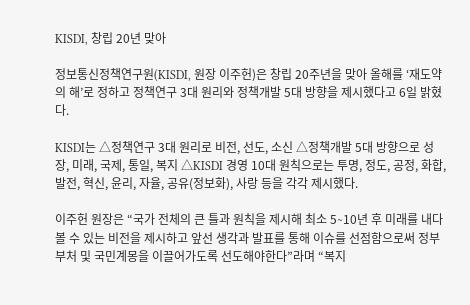KISDI, 창립 20년 맞아

정보통신정책연구원(KISDI, 원장 이주헌)은 창립 20주년을 맞아 올해를 ‘재도약의 해’로 정하고 정책연구 3대 원리와 정책개발 5대 방향을 제시했다고 6일 밝혔다.

KISDI는 △정책연구 3대 원리로 비전, 선도, 소신 △정책개발 5대 방향으로 성장, 미래, 국제, 통일, 복지 △KISDI 경영 10대 원칙으로는 투명, 정도, 공정, 화합, 발전, 혁신, 윤리, 자율, 공유(정보화), 사랑 등을 각각 제시했다.

이주헌 원장은 “국가 전체의 큰 틀과 원칙을 제시해 최소 5∼10년 후 미래를 내다볼 수 있는 비전을 제시하고 앞선 생각과 발표를 통해 이슈를 선점함으로써 정부부처 및 국민계몽을 이끌어가도록 선도해야한다”라며 “복지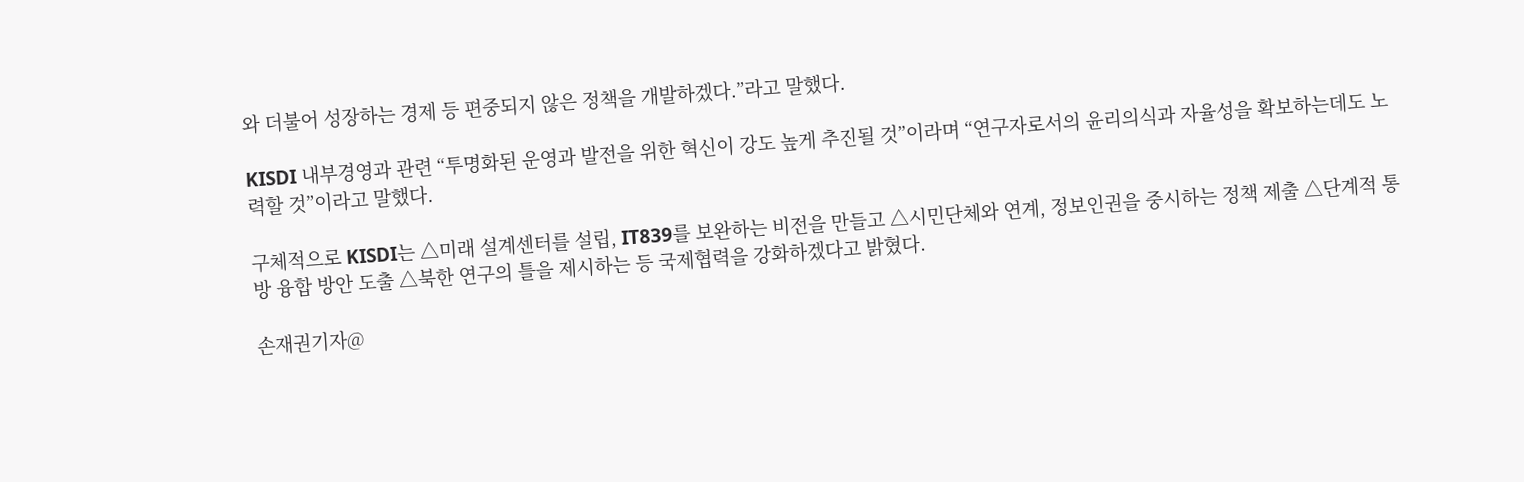와 더불어 성장하는 경제 등 편중되지 않은 정책을 개발하겠다.”라고 말했다.

KISDI 내부경영과 관련 “투명화된 운영과 발전을 위한 혁신이 강도 높게 추진될 것”이라며 “연구자로서의 윤리의식과 자율성을 확보하는데도 노력할 것”이라고 말했다.

구체적으로 KISDI는 △미래 설계센터를 설립, IT839를 보완하는 비전을 만들고 △시민단체와 연계, 정보인권을 중시하는 정책 제출 △단계적 통방 융합 방안 도출 △북한 연구의 틀을 제시하는 등 국제협력을 강화하겠다고 밝혔다.

손재권기자@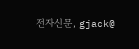전자신문, gjack@